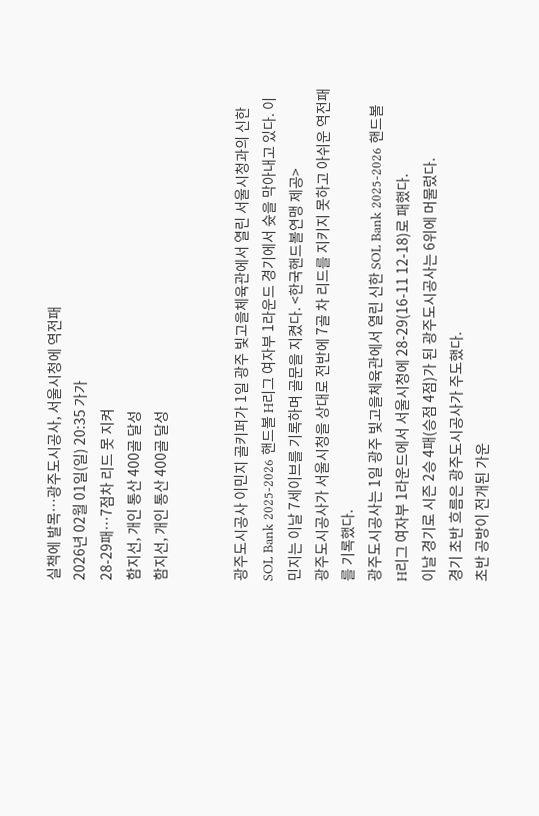실책에 발목…광주도시공사, 서울시청에 역전패
2026년 02월 01일(일) 20:35 가가
28-29패…7점차 리드 못 지켜
함지선, 개인 통산 400골 달성
함지선, 개인 통산 400골 달성


광주도시공사 이민지 골키퍼가 1일 광주 빛고을체육관에서 열린 서울시청과의 신한 SOL Bank 2025-2026 핸드볼 H리그 여자부 1라운드 경기에서 슛을 막아내고 있다. 이민지는 이날 7세이브를 기록하며 골문을 지켰다. <한국핸드볼연맹 제공>
광주도시공사가 서울시청을 상대로 전반에 7골 차 리드를 지키지 못하고 아쉬운 역전패를 기록했다.
광주도시공사는 1일 광주 빛고을체육관에서 열린 신한 SOL Bank 2025-2026 핸드볼 H리그 여자부 1라운드에서 서울시청에 28-29(16-11 12-18)로 패했다.
이날 경기로 시즌 2승 4패(승점 4점)가 된 광주도시공사는 6위에 머물렀다.
경기 초반 흐름은 광주도시공사가 주도했다.
초반 공방이 전개된 가운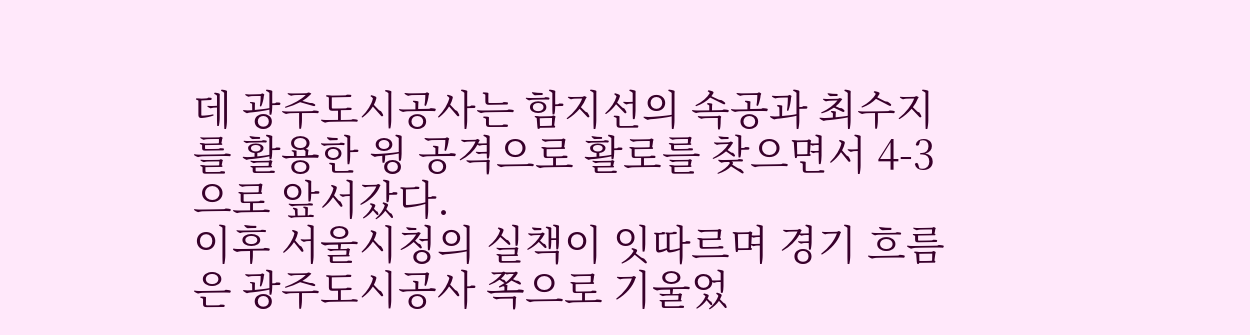데 광주도시공사는 함지선의 속공과 최수지를 활용한 윙 공격으로 활로를 찾으면서 4-3으로 앞서갔다.
이후 서울시청의 실책이 잇따르며 경기 흐름은 광주도시공사 쪽으로 기울었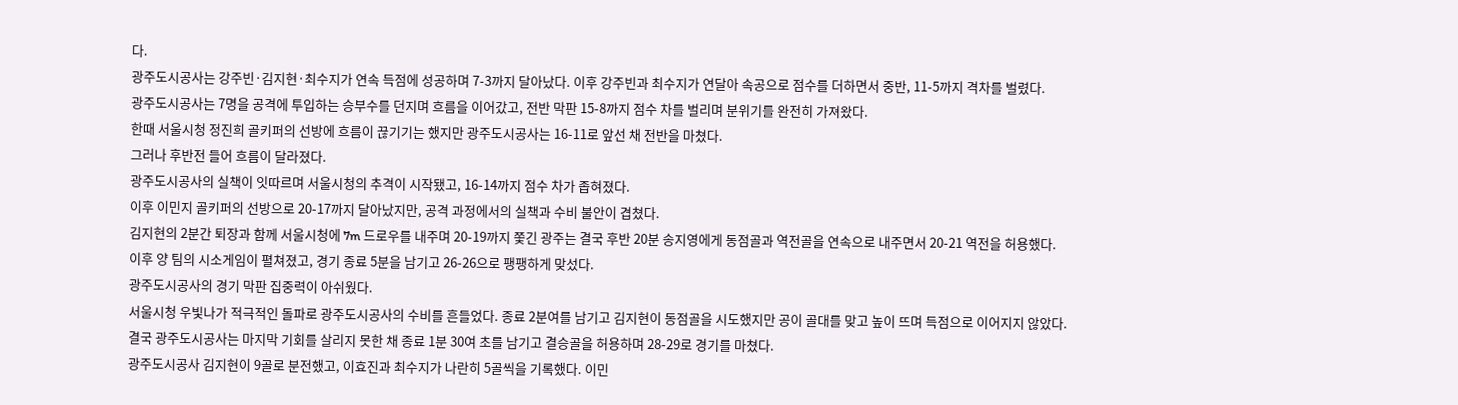다.
광주도시공사는 강주빈·김지현·최수지가 연속 득점에 성공하며 7-3까지 달아났다. 이후 강주빈과 최수지가 연달아 속공으로 점수를 더하면서 중반, 11-5까지 격차를 벌렸다.
광주도시공사는 7명을 공격에 투입하는 승부수를 던지며 흐름을 이어갔고, 전반 막판 15-8까지 점수 차를 벌리며 분위기를 완전히 가져왔다.
한때 서울시청 정진희 골키퍼의 선방에 흐름이 끊기기는 했지만 광주도시공사는 16-11로 앞선 채 전반을 마쳤다.
그러나 후반전 들어 흐름이 달라졌다.
광주도시공사의 실책이 잇따르며 서울시청의 추격이 시작됐고, 16-14까지 점수 차가 좁혀졌다.
이후 이민지 골키퍼의 선방으로 20-17까지 달아났지만, 공격 과정에서의 실책과 수비 불안이 겹쳤다.
김지현의 2분간 퇴장과 함께 서울시청에 7m 드로우를 내주며 20-19까지 쫓긴 광주는 결국 후반 20분 송지영에게 동점골과 역전골을 연속으로 내주면서 20-21 역전을 허용했다.
이후 양 팀의 시소게임이 펼쳐졌고, 경기 종료 5분을 남기고 26-26으로 팽팽하게 맞섰다.
광주도시공사의 경기 막판 집중력이 아쉬웠다.
서울시청 우빛나가 적극적인 돌파로 광주도시공사의 수비를 흔들었다. 종료 2분여를 남기고 김지현이 동점골을 시도했지만 공이 골대를 맞고 높이 뜨며 득점으로 이어지지 않았다.
결국 광주도시공사는 마지막 기회를 살리지 못한 채 종료 1분 30여 초를 남기고 결승골을 허용하며 28-29로 경기를 마쳤다.
광주도시공사 김지현이 9골로 분전했고, 이효진과 최수지가 나란히 5골씩을 기록했다. 이민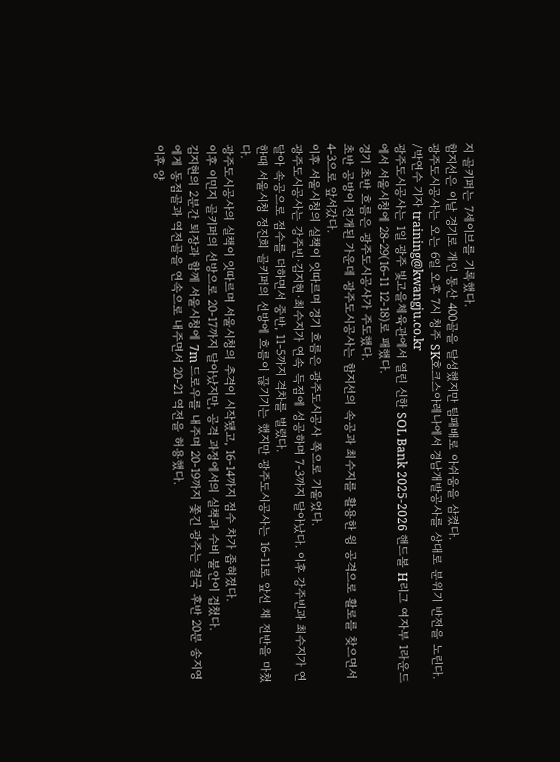지 골키퍼는 7세이브를 기록했다.
함지선은 이날 경기로 개인 통산 400골을 달성했지만 팀패배로 아쉬움을 삼켰다.
광주도시공사는 오는 6일 오후 7시 청주 SK호크스아레나에서 경남개발공사를 상대로 분위기 반전을 노린다.
/박연수 기자 training@kwangju.co.kr
광주도시공사는 1일 광주 빛고을체육관에서 열린 신한 SOL Bank 2025-2026 핸드볼 H리그 여자부 1라운드에서 서울시청에 28-29(16-11 12-18)로 패했다.
경기 초반 흐름은 광주도시공사가 주도했다.
초반 공방이 전개된 가운데 광주도시공사는 함지선의 속공과 최수지를 활용한 윙 공격으로 활로를 찾으면서 4-3으로 앞서갔다.
이후 서울시청의 실책이 잇따르며 경기 흐름은 광주도시공사 쪽으로 기울었다.
광주도시공사는 강주빈·김지현·최수지가 연속 득점에 성공하며 7-3까지 달아났다. 이후 강주빈과 최수지가 연달아 속공으로 점수를 더하면서 중반, 11-5까지 격차를 벌렸다.
한때 서울시청 정진희 골키퍼의 선방에 흐름이 끊기기는 했지만 광주도시공사는 16-11로 앞선 채 전반을 마쳤다.
광주도시공사의 실책이 잇따르며 서울시청의 추격이 시작됐고, 16-14까지 점수 차가 좁혀졌다.
이후 이민지 골키퍼의 선방으로 20-17까지 달아났지만, 공격 과정에서의 실책과 수비 불안이 겹쳤다.
김지현의 2분간 퇴장과 함께 서울시청에 7m 드로우를 내주며 20-19까지 쫓긴 광주는 결국 후반 20분 송지영에게 동점골과 역전골을 연속으로 내주면서 20-21 역전을 허용했다.
이후 양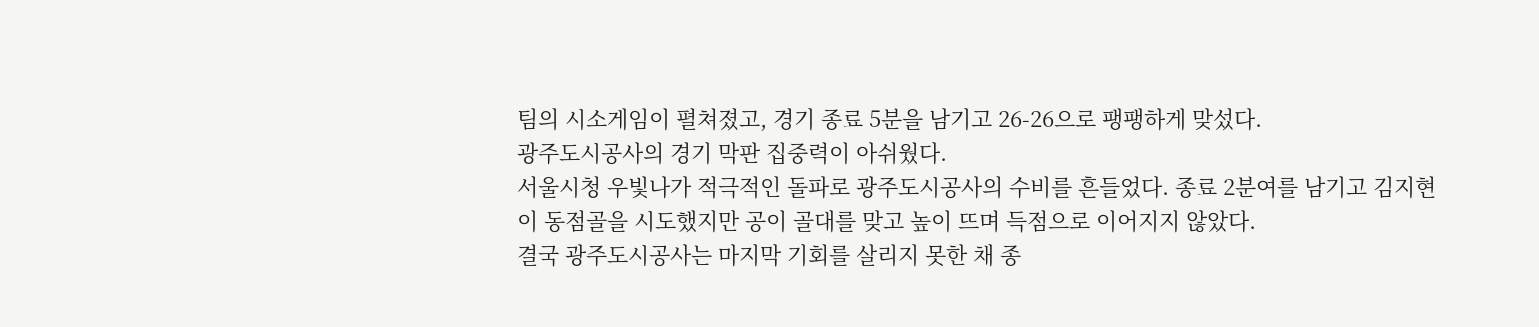팀의 시소게임이 펼쳐졌고, 경기 종료 5분을 남기고 26-26으로 팽팽하게 맞섰다.
광주도시공사의 경기 막판 집중력이 아쉬웠다.
서울시청 우빛나가 적극적인 돌파로 광주도시공사의 수비를 흔들었다. 종료 2분여를 남기고 김지현이 동점골을 시도했지만 공이 골대를 맞고 높이 뜨며 득점으로 이어지지 않았다.
결국 광주도시공사는 마지막 기회를 살리지 못한 채 종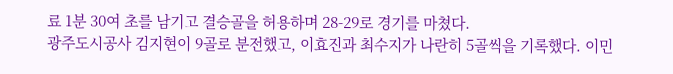료 1분 30여 초를 남기고 결승골을 허용하며 28-29로 경기를 마쳤다.
광주도시공사 김지현이 9골로 분전했고, 이효진과 최수지가 나란히 5골씩을 기록했다. 이민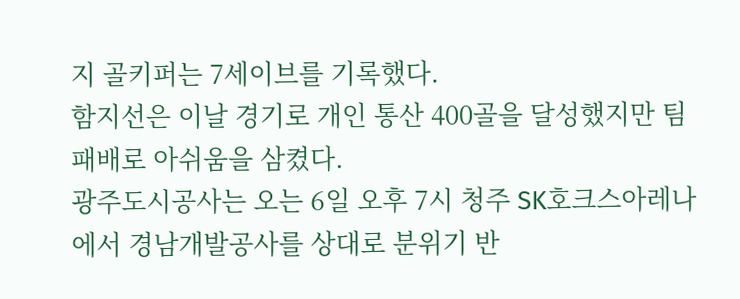지 골키퍼는 7세이브를 기록했다.
함지선은 이날 경기로 개인 통산 400골을 달성했지만 팀패배로 아쉬움을 삼켰다.
광주도시공사는 오는 6일 오후 7시 청주 SK호크스아레나에서 경남개발공사를 상대로 분위기 반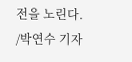전을 노린다.
/박연수 기자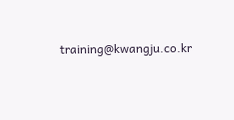training@kwangju.co.kr